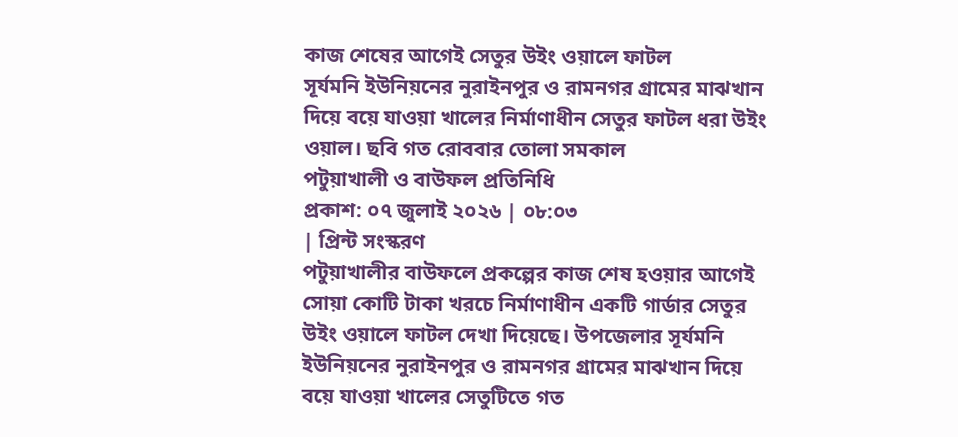কাজ শেষের আগেই সেতুর উইং ওয়ালে ফাটল
সূর্যমনি ইউনিয়নের নুরাইনপুর ও রামনগর গ্রামের মাঝখান দিয়ে বয়ে যাওয়া খালের নির্মাণাধীন সেতুর ফাটল ধরা উইং ওয়াল। ছবি গত রোববার তোলা সমকাল
পটুয়াখালী ও বাউফল প্রতিনিধি
প্রকাশ: ০৭ জুলাই ২০২৬ | ০৮:০৩
| প্রিন্ট সংস্করণ
পটুয়াখালীর বাউফলে প্রকল্পের কাজ শেষ হওয়ার আগেই সোয়া কোটি টাকা খরচে নির্মাণাধীন একটি গার্ডার সেতুর উইং ওয়ালে ফাটল দেখা দিয়েছে। উপজেলার সূর্যমনি ইউনিয়নের নুরাইনপুর ও রামনগর গ্রামের মাঝখান দিয়ে বয়ে যাওয়া খালের সেতুটিতে গত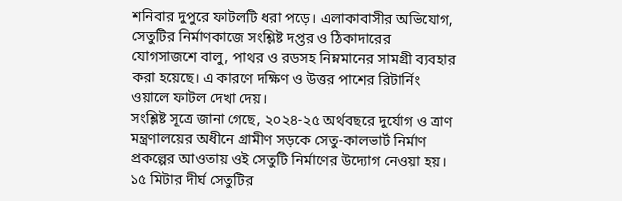শনিবার দুপুরে ফাটলটি ধরা পড়ে। এলাকাবাসীর অভিযোগ, সেতুটির নির্মাণকাজে সংশ্লিষ্ট দপ্তর ও ঠিকাদারের যোগসাজশে বালু, পাথর ও রডসহ নিম্নমানের সামগ্রী ব্যবহার করা হয়েছে। এ কারণে দক্ষিণ ও উত্তর পাশের রিটার্নিং ওয়ালে ফাটল দেখা দেয়।
সংশ্লিষ্ট সূত্রে জানা গেছে, ২০২৪-২৫ অর্থবছরে দুর্যোগ ও ত্রাণ মন্ত্রণালয়ের অধীনে গ্রামীণ সড়কে সেতু-কালভার্ট নির্মাণ প্রকল্পের আওতায় ওই সেতুটি নির্মাণের উদ্যোগ নেওয়া হয়। ১৫ মিটার দীর্ঘ সেতুটির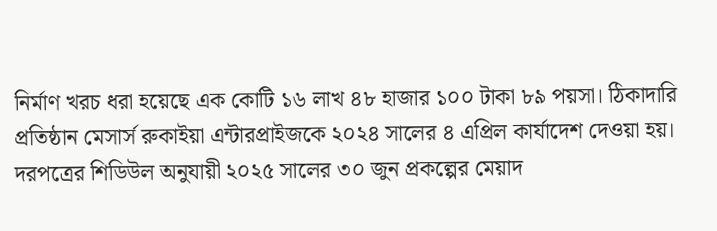নির্মাণ খরচ ধরা হয়েছে এক কোটি ১৬ লাখ ৪৮ হাজার ১০০ টাকা ৮৯ পয়সা। ঠিকাদারি প্রতিষ্ঠান মেসার্স রুকাইয়া এন্টারপ্রাইজকে ২০২৪ সালের ৪ এপ্রিল কার্যাদেশ দেওয়া হয়। দরপত্রের শিডিউল অনুযায়ী ২০২৫ সালের ৩০ জুন প্রকল্পের মেয়াদ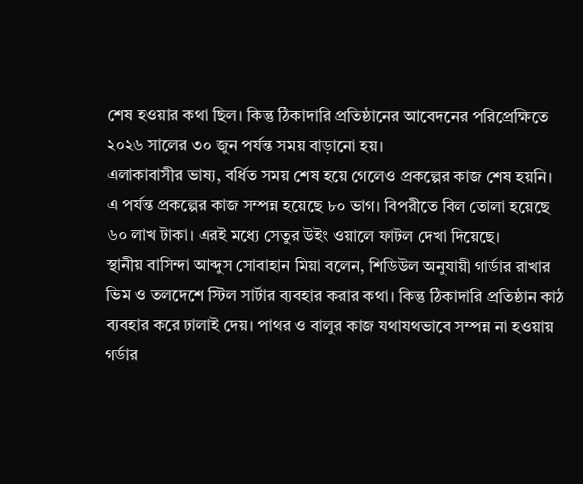শেষ হওয়ার কথা ছিল। কিন্তু ঠিকাদারি প্রতিষ্ঠানের আবেদনের পরিপ্রেক্ষিতে ২০২৬ সালের ৩০ জুন পর্যন্ত সময় বাড়ানো হয়।
এলাকাবাসীর ভাষ্য, বর্ধিত সময় শেষ হয়ে গেলেও প্রকল্পের কাজ শেষ হয়নি। এ পর্যন্ত প্রকল্পের কাজ সম্পন্ন হয়েছে ৮০ ভাগ। বিপরীতে বিল তোলা হয়েছে ৬০ লাখ টাকা। এরই মধ্যে সেতুর উইং ওয়ালে ফাটল দেখা দিয়েছে।
স্থানীয় বাসিন্দা আব্দুস সোবাহান মিয়া বলেন, শিডিউল অনুযায়ী গার্ডার রাখার ভিম ও তলদেশে স্টিল সার্টার ব্যবহার করার কথা। কিন্তু ঠিকাদারি প্রতিষ্ঠান কাঠ ব্যবহার করে ঢালাই দেয়। পাথর ও বালুর কাজ যথাযথভাবে সম্পন্ন না হওয়ায় গর্ডার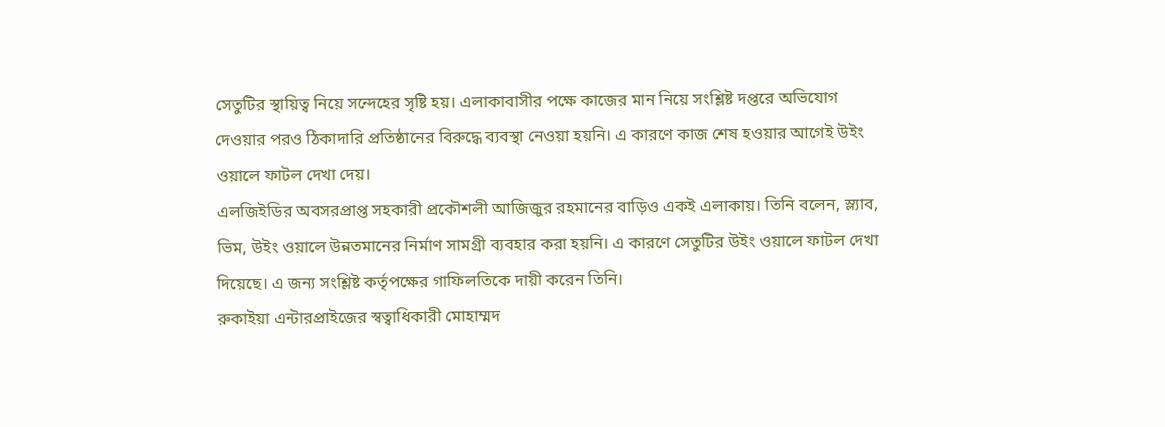সেতুটির স্থায়িত্ব নিয়ে সন্দেহের সৃষ্টি হয়। এলাকাবাসীর পক্ষে কাজের মান নিয়ে সংশ্লিষ্ট দপ্তরে অভিযোগ দেওয়ার পরও ঠিকাদারি প্রতিষ্ঠানের বিরুদ্ধে ব্যবস্থা নেওয়া হয়নি। এ কারণে কাজ শেষ হওয়ার আগেই উইং ওয়ালে ফাটল দেখা দেয়।
এলজিইডির অবসরপ্রাপ্ত সহকারী প্রকৌশলী আজিজুর রহমানের বাড়িও একই এলাকায়। তিনি বলেন, স্ল্যাব, ভিম, উইং ওয়ালে উন্নতমানের নির্মাণ সামগ্রী ব্যবহার করা হয়নি। এ কারণে সেতুটির উইং ওয়ালে ফাটল দেখা দিয়েছে। এ জন্য সংশ্লিষ্ট কর্তৃপক্ষের গাফিলতিকে দায়ী করেন তিনি।
রুকাইয়া এন্টারপ্রাইজের স্বত্বাধিকারী মোহাম্মদ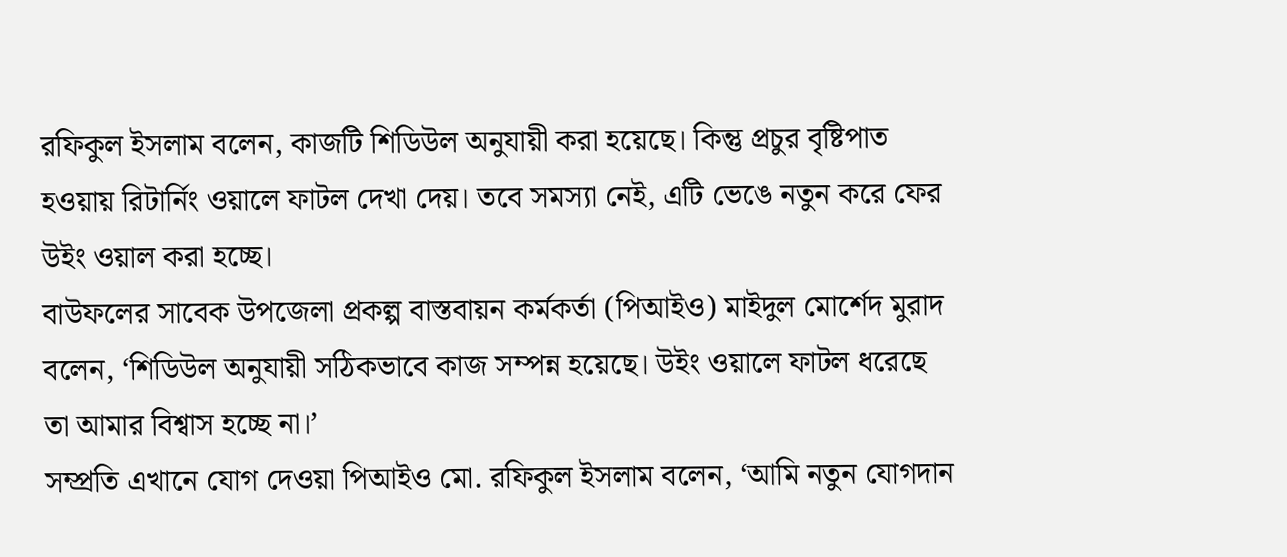রফিকুল ইসলাম বলেন, কাজটি শিডিউল অনুযায়ী করা হয়েছে। কিন্তু প্রচুর বৃষ্টিপাত হওয়ায় রিটার্নিং ওয়ালে ফাটল দেখা দেয়। তবে সমস্যা নেই, এটি ভেঙে নতুন করে ফের উইং ওয়াল করা হচ্ছে।
বাউফলের সাবেক উপজেলা প্রকল্প বাস্তবায়ন কর্মকর্তা (পিআইও) মাইদুল মোর্শেদ মুরাদ
বলেন, ‘শিডিউল অনুযায়ী সঠিকভাবে কাজ সম্পন্ন হয়েছে। উইং ওয়ালে ফাটল ধরেছে তা আমার বিশ্বাস হচ্ছে না।’
সম্প্রতি এখানে যোগ দেওয়া পিআইও মো. রফিকুল ইসলাম বলেন, ‘আমি নতুন যোগদান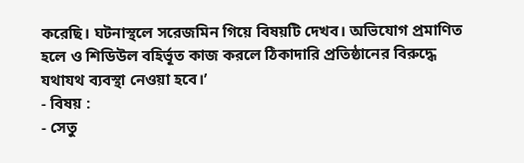করেছি। ঘটনাস্থলে সরেজমিন গিয়ে বিষয়টি দেখব। অভিযোগ প্রমাণিত হলে ও শিডিউল বহির্ভূত কাজ করলে ঠিকাদারি প্রতিষ্ঠানের বিরুদ্ধে যথাযথ ব্যবস্থা নেওয়া হবে।’
- বিষয় :
- সেতু